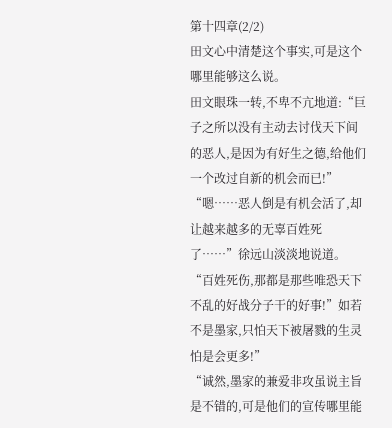第十四章(2/2)
田文心中清楚这个事实,可是这个哪里能够这么说。
田文眼珠一转,不卑不亢地道:“巨子之所以没有主动去讨伐天下间的恶人,是因为有好生之德,给他们一个改过自新的机会而已!”
“嗯……恶人倒是有机会活了,却让越来越多的无辜百姓死了……”徐远山淡淡地说道。
“百姓死伤,那都是那些唯恐天下不乱的好战分子干的好事!”如若不是墨家,只怕天下被屠戮的生灵怕是会更多!”
“诚然,墨家的兼爱非攻虽说主旨是不错的,可是他们的宣传哪里能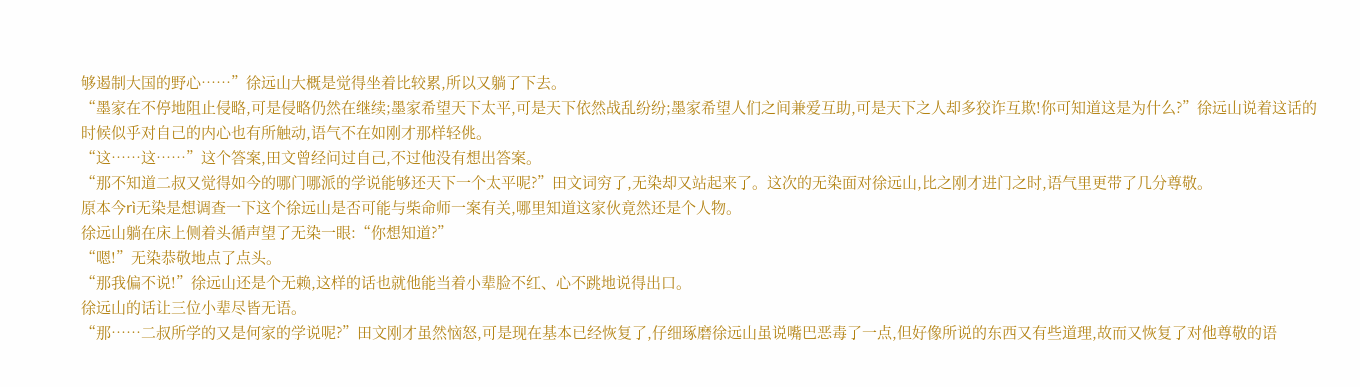够遏制大国的野心……”徐远山大概是觉得坐着比较累,所以又躺了下去。
“墨家在不停地阻止侵略,可是侵略仍然在继续;墨家希望天下太平,可是天下依然战乱纷纷;墨家希望人们之间兼爱互助,可是天下之人却多狡诈互欺!你可知道这是为什么?”徐远山说着这话的时候似乎对自己的内心也有所触动,语气不在如刚才那样轻佻。
“这……这……”这个答案,田文曾经问过自己,不过他没有想出答案。
“那不知道二叔又觉得如今的哪门哪派的学说能够还天下一个太平呢?”田文词穷了,无染却又站起来了。这次的无染面对徐远山,比之刚才进门之时,语气里更带了几分尊敬。
原本今rì无染是想调查一下这个徐远山是否可能与柴命师一案有关,哪里知道这家伙竟然还是个人物。
徐远山躺在床上侧着头循声望了无染一眼:“你想知道?”
“嗯!”无染恭敬地点了点头。
“那我偏不说!”徐远山还是个无赖,这样的话也就他能当着小辈脸不红、心不跳地说得出口。
徐远山的话让三位小辈尽皆无语。
“那……二叔所学的又是何家的学说呢?”田文刚才虽然恼怒,可是现在基本已经恢复了,仔细琢磨徐远山虽说嘴巴恶毒了一点,但好像所说的东西又有些道理,故而又恢复了对他尊敬的语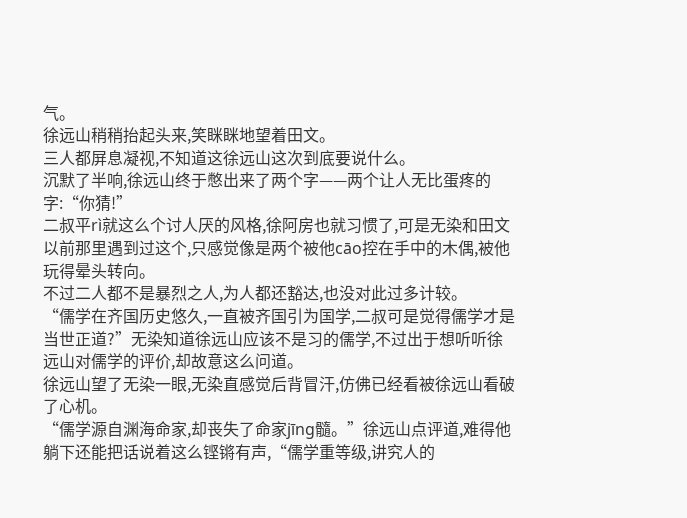气。
徐远山稍稍抬起头来,笑眯眯地望着田文。
三人都屏息凝视,不知道这徐远山这次到底要说什么。
沉默了半响,徐远山终于憋出来了两个字——两个让人无比蛋疼的字:“你猜!”
二叔平rì就这么个讨人厌的风格,徐阿房也就习惯了,可是无染和田文以前那里遇到过这个,只感觉像是两个被他cāo控在手中的木偶,被他玩得晕头转向。
不过二人都不是暴烈之人,为人都还豁达,也没对此过多计较。
“儒学在齐国历史悠久,一直被齐国引为国学,二叔可是觉得儒学才是当世正道?”无染知道徐远山应该不是习的儒学,不过出于想听听徐远山对儒学的评价,却故意这么问道。
徐远山望了无染一眼,无染直感觉后背冒汗,仿佛已经看被徐远山看破了心机。
“儒学源自渊海命家,却丧失了命家jīng髓。”徐远山点评道,难得他躺下还能把话说着这么铿锵有声,“儒学重等级,讲究人的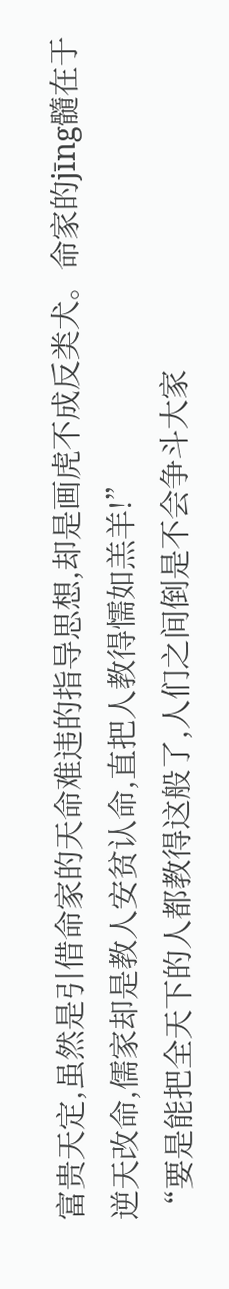富贵天定,虽然是引借命家的天命难违的指导思想,却是画虎不成反类犬。命家的jīng髓在于逆天改命,儒家却是教人安贫认命,直把人教得懦如羔羊!”
“要是能把全天下的人都教得这般了,人们之间倒是不会争斗大家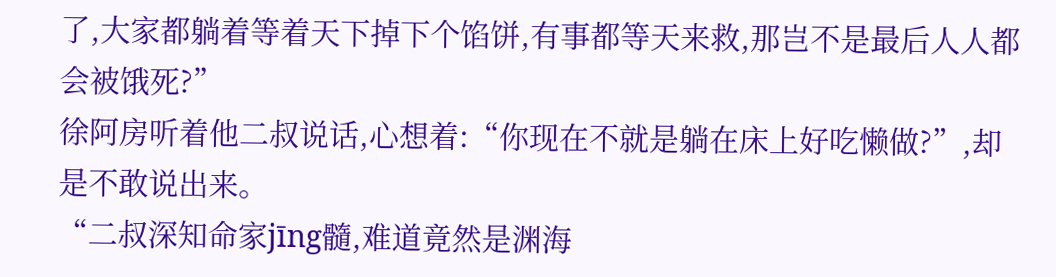了,大家都躺着等着天下掉下个馅饼,有事都等天来救,那岂不是最后人人都会被饿死?”
徐阿房听着他二叔说话,心想着:“你现在不就是躺在床上好吃懒做?”,却是不敢说出来。
“二叔深知命家jīng髓,难道竟然是渊海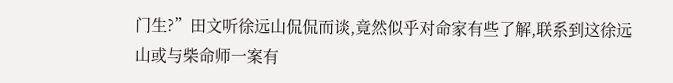门生?”田文听徐远山侃侃而谈,竟然似乎对命家有些了解,联系到这徐远山或与柴命师一案有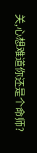关,心想难道你还是个命师?